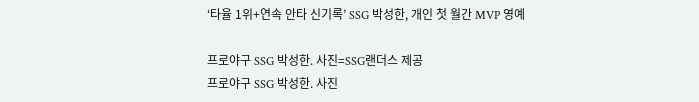‘타율 1위+연속 안타 신기록’ SSG 박성한, 개인 첫 월간 MVP 영예

프로야구 SSG 박성한. 사진=SSG랜더스 제공
프로야구 SSG 박성한. 사진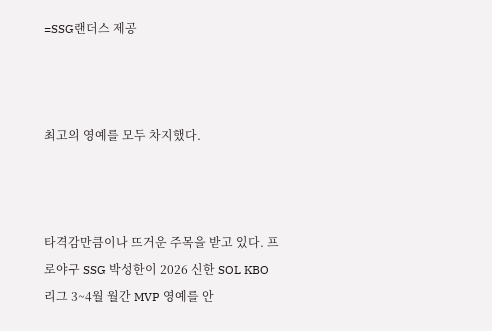=SSG랜더스 제공



최고의 영예를 모두 차지했다.



타격감만큼이나 뜨거운 주목을 받고 있다. 프로야구 SSG 박성한이 2026 신한 SOL KBO리그 3~4월 월간 MVP 영예를 안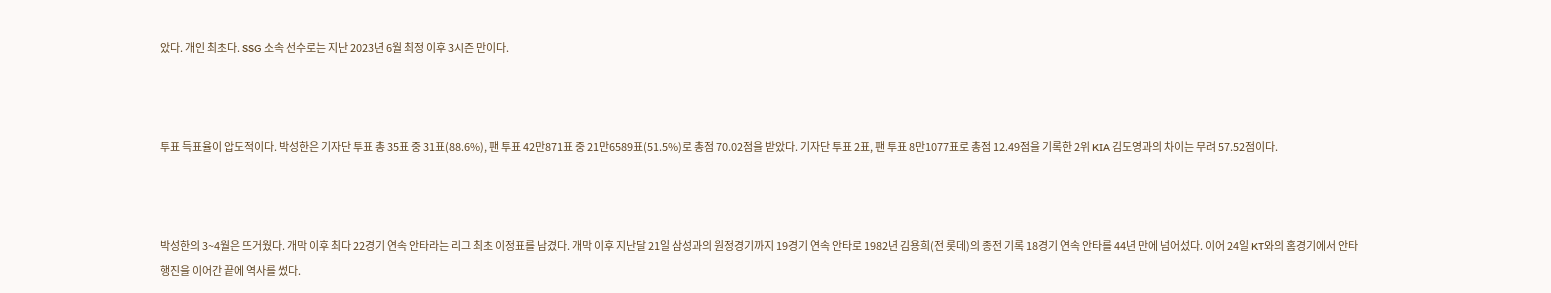았다. 개인 최초다. SSG 소속 선수로는 지난 2023년 6월 최정 이후 3시즌 만이다.



투표 득표율이 압도적이다. 박성한은 기자단 투표 총 35표 중 31표(88.6%), 팬 투표 42만871표 중 21만6589표(51.5%)로 총점 70.02점을 받았다. 기자단 투표 2표, 팬 투표 8만1077표로 총점 12.49점을 기록한 2위 KIA 김도영과의 차이는 무려 57.52점이다.



박성한의 3~4월은 뜨거웠다. 개막 이후 최다 22경기 연속 안타라는 리그 최초 이정표를 남겼다. 개막 이후 지난달 21일 삼성과의 원정경기까지 19경기 연속 안타로 1982년 김용희(전 롯데)의 종전 기록 18경기 연속 안타를 44년 만에 넘어섰다. 이어 24일 KT와의 홈경기에서 안타 행진을 이어간 끝에 역사를 썼다.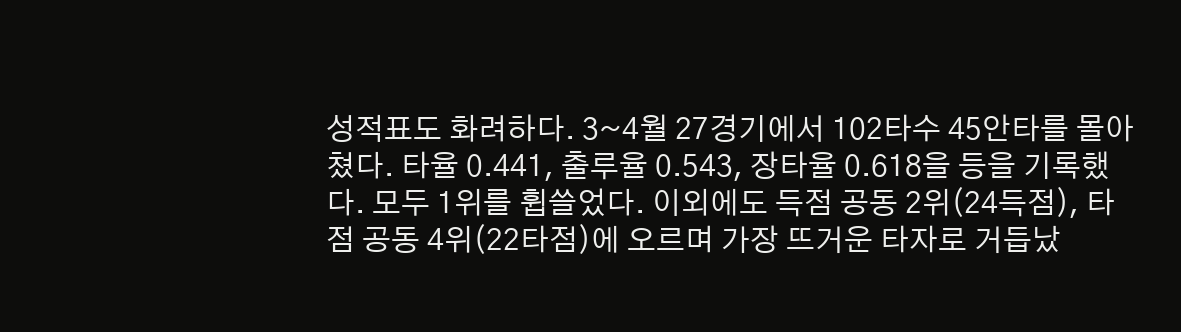성적표도 화려하다. 3~4월 27경기에서 102타수 45안타를 몰아쳤다. 타율 0.441, 출루율 0.543, 장타율 0.618을 등을 기록했다. 모두 1위를 휩쓸었다. 이외에도 득점 공동 2위(24득점), 타점 공동 4위(22타점)에 오르며 가장 뜨거운 타자로 거듭났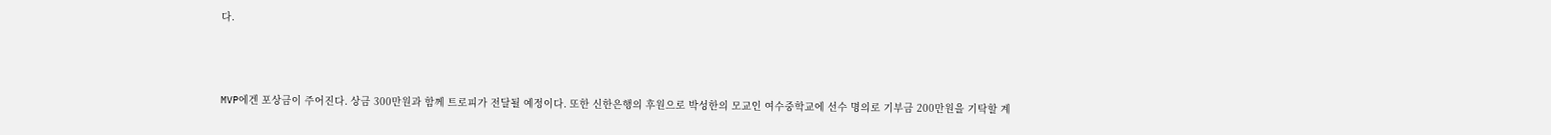다.



MVP에겐 포상금이 주어진다. 상금 300만원과 함께 트로피가 전달될 예정이다. 또한 신한은행의 후원으로 박성한의 모교인 여수중학교에 선수 명의로 기부금 200만원을 기탁할 계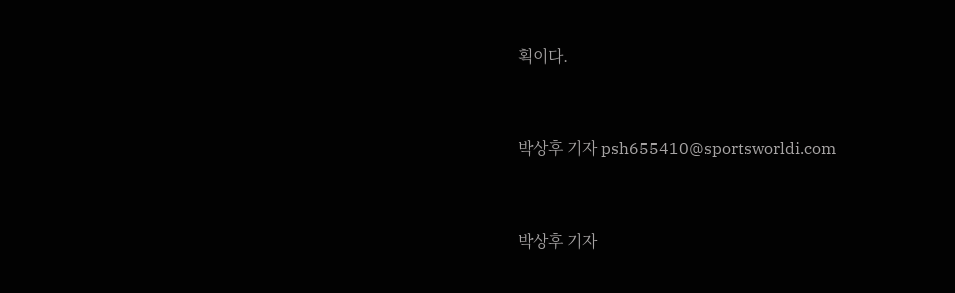획이다.



박상후 기자 psh655410@sportsworldi.com



박상후 기자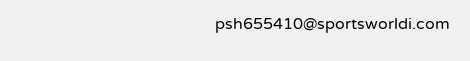psh655410@sportsworldi.com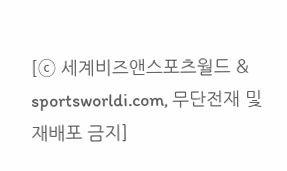[ⓒ 세계비즈앤스포츠월드 & sportsworldi.com, 무단전재 및 재배포 금지]